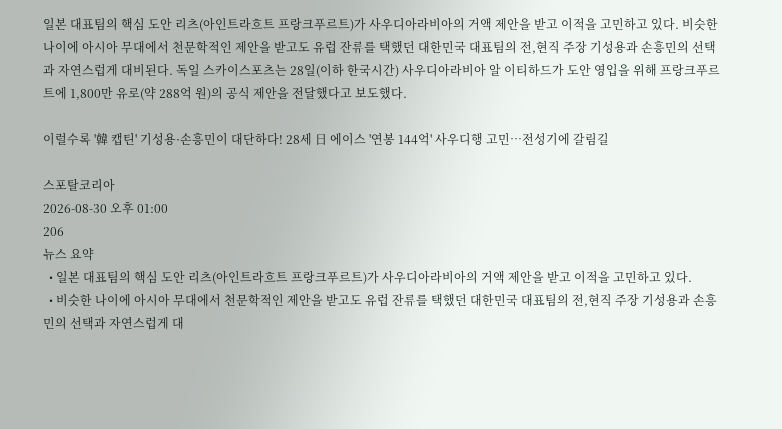일본 대표팀의 핵심 도안 리츠(아인트라흐트 프랑크푸르트)가 사우디아라비아의 거액 제안을 받고 이적을 고민하고 있다. 비슷한 나이에 아시아 무대에서 천문학적인 제안을 받고도 유럽 잔류를 택했던 대한민국 대표팀의 전,현직 주장 기성용과 손흥민의 선택과 자연스럽게 대비된다. 독일 스카이스포츠는 28일(이하 한국시간) 사우디아라비아 알 이티하드가 도안 영입을 위해 프랑크푸르트에 1,800만 유로(약 288억 원)의 공식 제안을 전달했다고 보도했다.

이럴수록 '韓 캡틴' 기성용·손흥민이 대단하다! 28세 日 에이스 '연봉 144억' 사우디행 고민…전성기에 갈림길

스포탈코리아
2026-08-30 오후 01:00
206
뉴스 요약
  • 일본 대표팀의 핵심 도안 리츠(아인트라흐트 프랑크푸르트)가 사우디아라비아의 거액 제안을 받고 이적을 고민하고 있다.
  • 비슷한 나이에 아시아 무대에서 천문학적인 제안을 받고도 유럽 잔류를 택했던 대한민국 대표팀의 전,현직 주장 기성용과 손흥민의 선택과 자연스럽게 대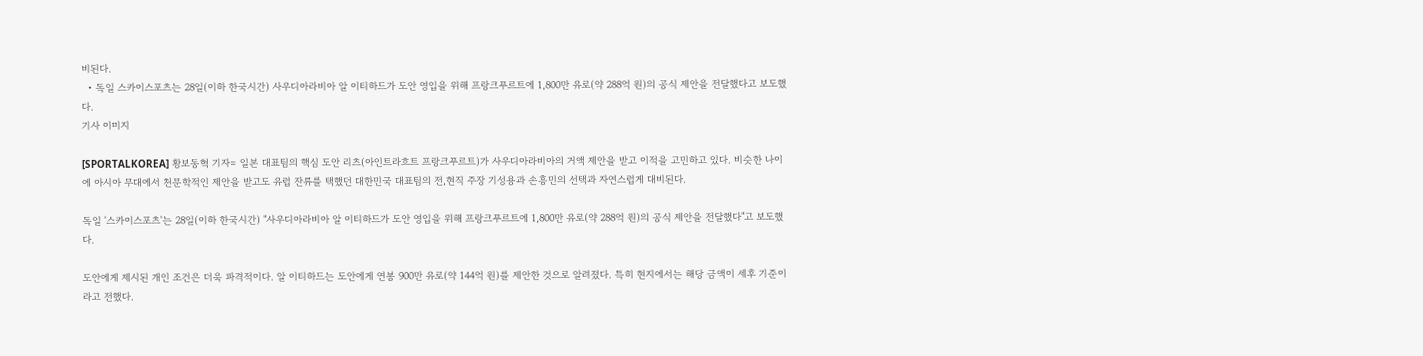비된다.
  • 독일 스카이스포츠는 28일(이하 한국시간) 사우디아라비아 알 이티하드가 도안 영입을 위해 프랑크푸르트에 1,800만 유로(약 288억 원)의 공식 제안을 전달했다고 보도했다.
기사 이미지

[SPORTALKOREA] 황보동혁 기자= 일본 대표팀의 핵심 도안 리츠(아인트라흐트 프랑크푸르트)가 사우디아라비아의 거액 제안을 받고 이적을 고민하고 있다. 비슷한 나이에 아시아 무대에서 천문학적인 제안을 받고도 유럽 잔류를 택했던 대한민국 대표팀의 전,현직 주장 기성용과 손흥민의 선택과 자연스럽게 대비된다.

독일 '스카이스포츠'는 28일(이하 한국시간) "사우디아라비아 알 이티하드가 도안 영입을 위해 프랑크푸르트에 1,800만 유로(약 288억 원)의 공식 제안을 전달했다"고 보도했다.

도안에게 제시된 개인 조건은 더욱 파격적이다. 알 이티하드는 도안에게 연봉 900만 유로(약 144억 원)를 제안한 것으로 알려졌다. 특히 현지에서는 해당 금액이 세후 기준이라고 전했다.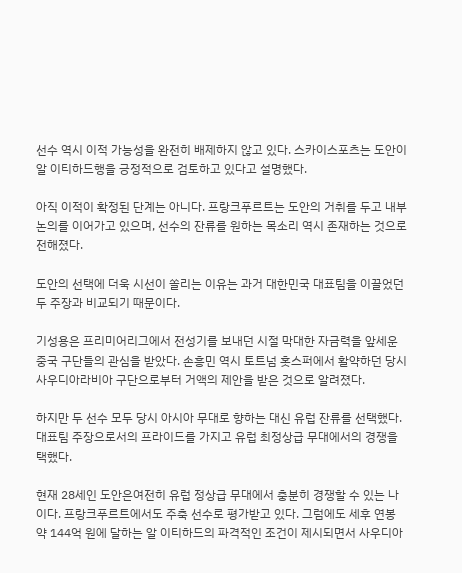선수 역시 이적 가능성을 완전히 배제하지 않고 있다. 스카이스포츠는 도안이 알 이티하드행을 긍정적으로 검토하고 있다고 설명했다.

아직 이적이 확정된 단계는 아니다. 프랑크푸르트는 도안의 거취를 두고 내부 논의를 이어가고 있으며, 선수의 잔류를 원하는 목소리 역시 존재하는 것으로 전해졌다.

도안의 선택에 더욱 시선이 쏠리는 이유는 과거 대한민국 대표팀을 이끌었던 두 주장과 비교되기 때문이다.

기성용은 프리미어리그에서 전성기를 보내던 시절 막대한 자금력을 앞세운 중국 구단들의 관심을 받았다. 손흥민 역시 토트넘 홋스퍼에서 활약하던 당시 사우디아라비아 구단으로부터 거액의 제안을 받은 것으로 알려졌다.

하지만 두 선수 모두 당시 아시아 무대로 향하는 대신 유럽 잔류를 선택했다. 대표팀 주장으로서의 프라이드를 가지고 유럽 최정상급 무대에서의 경쟁을 택했다.

현재 28세인 도안은여전히 유럽 정상급 무대에서 충분히 경쟁할 수 있는 나이다. 프랑크푸르트에서도 주축 선수로 평가받고 있다. 그럼에도 세후 연봉 약 144억 원에 달하는 알 이티하드의 파격적인 조건이 제시되면서 사우디아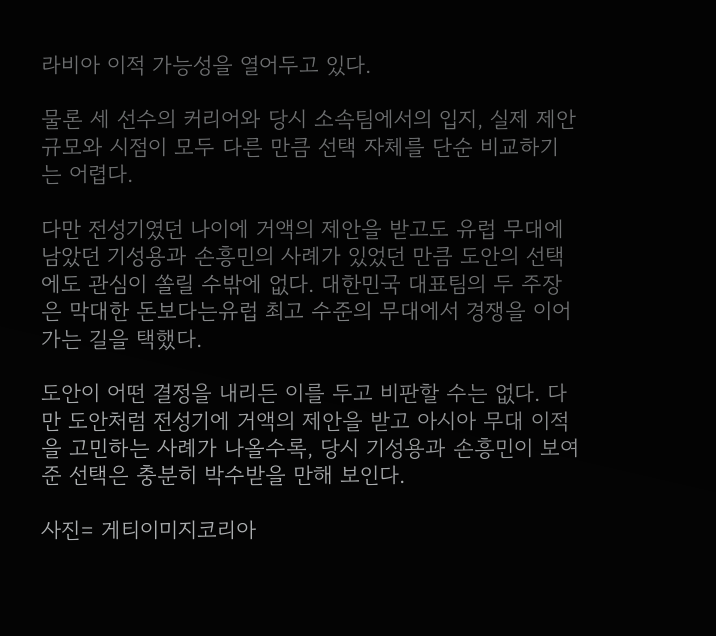라비아 이적 가능성을 열어두고 있다.

물론 세 선수의 커리어와 당시 소속팀에서의 입지, 실제 제안 규모와 시점이 모두 다른 만큼 선택 자체를 단순 비교하기는 어렵다.

다만 전성기였던 나이에 거액의 제안을 받고도 유럽 무대에 남았던 기성용과 손흥민의 사례가 있었던 만큼 도안의 선택에도 관심이 쏠릴 수밖에 없다. 대한민국 대표팀의 두 주장은 막대한 돈보다는유럽 최고 수준의 무대에서 경쟁을 이어가는 길을 택했다.

도안이 어떤 결정을 내리든 이를 두고 비판할 수는 없다. 다만 도안처럼 전성기에 거액의 제안을 받고 아시아 무대 이적을 고민하는 사례가 나올수록, 당시 기성용과 손흥민이 보여준 선택은 충분히 박수받을 만해 보인다.

사진= 게티이미지코리아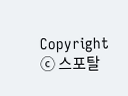Copyright ⓒ 스포탈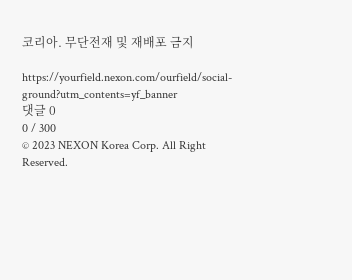코리아. 무단전재 및 재배포 금지

https://yourfield.nexon.com/ourfield/social-ground?utm_contents=yf_banner
댓글 0
0 / 300
© 2023 NEXON Korea Corp. All Right Reserved.